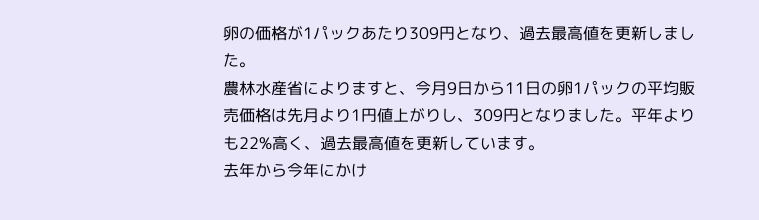卵の価格が1パックあたり309円となり、過去最高値を更新しました。
農林水産省によりますと、今月9日から11日の卵1パックの平均販売価格は先月より1円値上がりし、309円となりました。平年よりも22%高く、過去最高値を更新しています。
去年から今年にかけ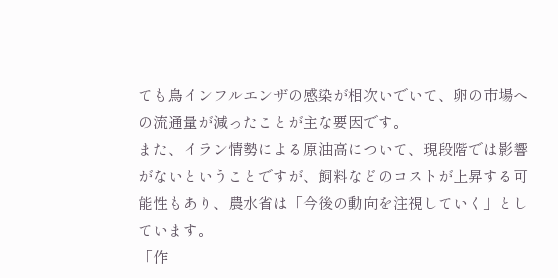ても鳥インフルエンザの感染が相次いでいて、卵の市場への流通量が減ったことが主な要因です。
また、イラン情勢による原油高について、現段階では影響がないということですが、飼料などのコストが上昇する可能性もあり、農水省は「今後の動向を注視していく」としています。
「作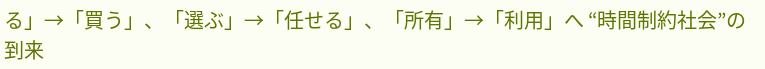る」→「買う」、「選ぶ」→「任せる」、「所有」→「利用」へ “時間制約社会”の到来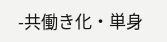-共働き化・単身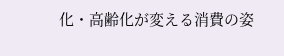化・高齢化が変える消費の姿